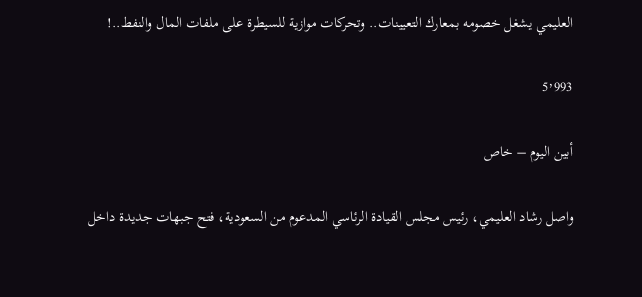العليمي يشغل خصومه بمعارك التعيينات.. وتحركات موازية للسيطرة على ملفات المال والنفط..!

5٬993

أبين اليوم – خاص

واصل رشاد العليمي، رئيس مجلس القيادة الرئاسي المدعوم من السعودية، فتح جبهات جديدة داخل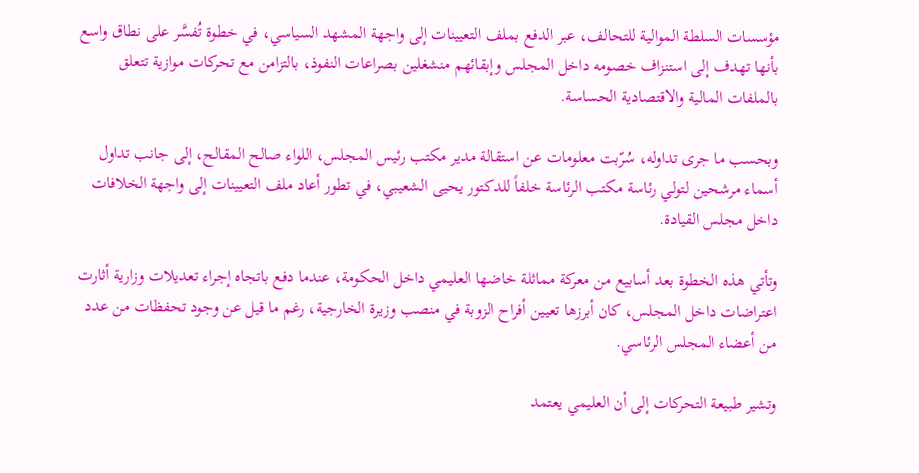مؤسسات السلطة الموالية للتحالف، عبر الدفع بملف التعيينات إلى واجهة المشهد السياسي، في خطوة تُفسَّر على نطاق واسع بأنها تهدف إلى استنزاف خصومه داخل المجلس وإبقائهم منشغلين بصراعات النفوذ، بالتزامن مع تحركات موازية تتعلق بالملفات المالية والاقتصادية الحساسة.

وبحسب ما جرى تداوله، سُرّبت معلومات عن استقالة مدير مكتب رئيس المجلس، اللواء صالح المقالح، إلى جانب تداول أسماء مرشحين لتولي رئاسة مكتب الرئاسة خلفاً للدكتور يحيى الشعيبي، في تطور أعاد ملف التعيينات إلى واجهة الخلافات داخل مجلس القيادة.

وتأتي هذه الخطوة بعد أسابيع من معركة مماثلة خاضها العليمي داخل الحكومة، عندما دفع باتجاه إجراء تعديلات وزارية أثارت اعتراضات داخل المجلس، كان أبرزها تعيين أفراح الزوبة في منصب وزيرة الخارجية، رغم ما قيل عن وجود تحفظات من عدد من أعضاء المجلس الرئاسي.

وتشير طبيعة التحركات إلى أن العليمي يعتمد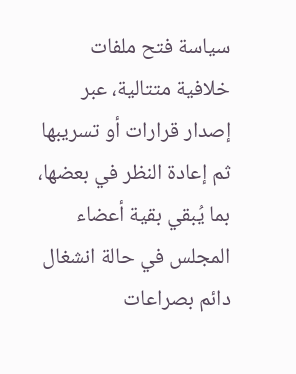سياسة فتح ملفات خلافية متتالية، عبر إصدار قرارات أو تسريبها ثم إعادة النظر في بعضها، بما يُبقي بقية أعضاء المجلس في حالة انشغال دائم بصراعات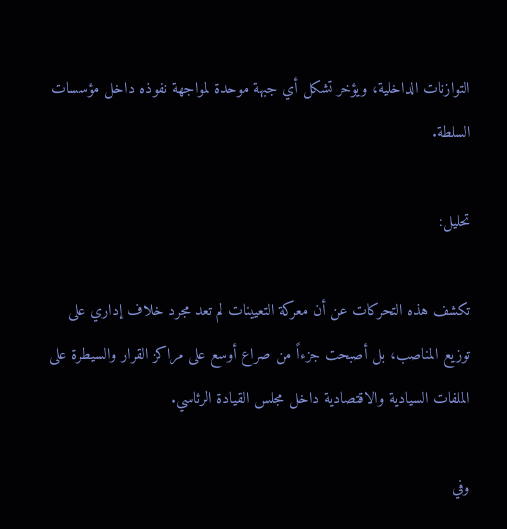التوازنات الداخلية، ويؤخر تشكل أي جبهة موحدة لمواجهة نفوذه داخل مؤسسات السلطة.

تحليل:

تكشف هذه التحركات عن أن معركة التعيينات لم تعد مجرد خلاف إداري على توزيع المناصب، بل أصبحت جزءاً من صراع أوسع على مراكز القرار والسيطرة على الملفات السيادية والاقتصادية داخل مجلس القيادة الرئاسي.

وفي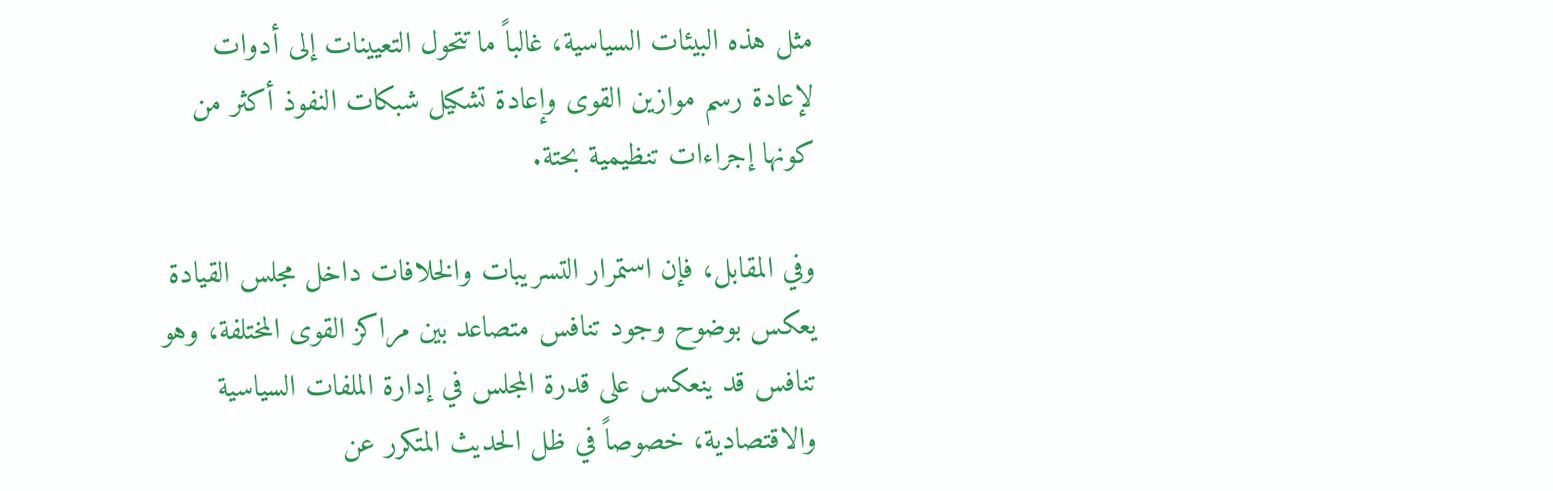مثل هذه البيئات السياسية، غالباً ما تتحول التعيينات إلى أدوات لإعادة رسم موازين القوى وإعادة تشكيل شبكات النفوذ أكثر من كونها إجراءات تنظيمية بحتة.

وفي المقابل، فإن استمرار التسريبات والخلافات داخل مجلس القيادة يعكس بوضوح وجود تنافس متصاعد بين مراكز القوى المختلفة، وهو تنافس قد ينعكس على قدرة المجلس في إدارة الملفات السياسية والاقتصادية، خصوصاً في ظل الحديث المتكرر عن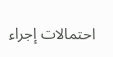احتمالات إجراء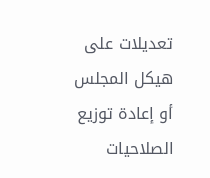تعديلات على هيكل المجلس أو إعادة توزيع الصلاحيات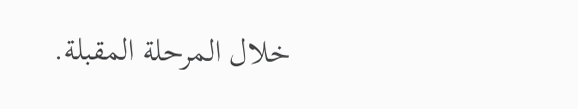خلال المرحلة المقبلة.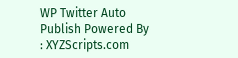WP Twitter Auto Publish Powered By : XYZScripts.com